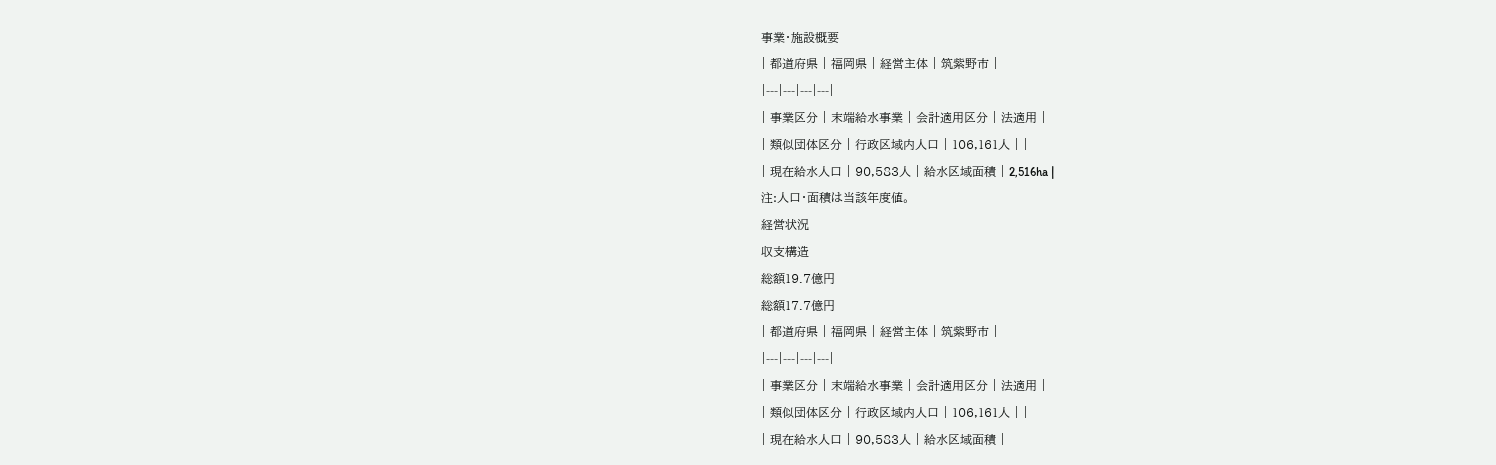事業・施設概要
| 都道府県 | 福岡県 | 経営主体 | 筑紫野市 |
|---|---|---|---|
| 事業区分 | 末端給水事業 | 会計適用区分 | 法適用 |
| 類似団体区分 | 行政区域内人口 | 106,161人 | |
| 現在給水人口 | 90,583人 | 給水区域面積 | 2,516ha |
注:人口・面積は当該年度値。
経営状況
収支構造
総額19.7億円
総額17.7億円
| 都道府県 | 福岡県 | 経営主体 | 筑紫野市 |
|---|---|---|---|
| 事業区分 | 末端給水事業 | 会計適用区分 | 法適用 |
| 類似団体区分 | 行政区域内人口 | 106,161人 | |
| 現在給水人口 | 90,583人 | 給水区域面積 |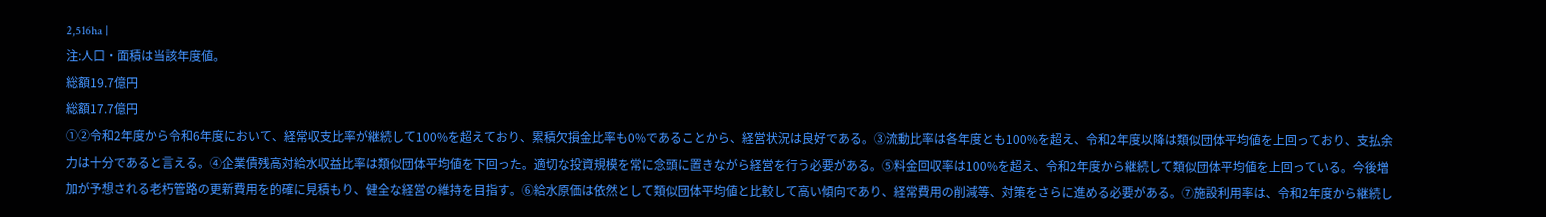2,516ha |
注:人口・面積は当該年度値。
総額19.7億円
総額17.7億円
①②令和2年度から令和6年度において、経常収支比率が継続して100%を超えており、累積欠損金比率も0%であることから、経営状況は良好である。③流動比率は各年度とも100%を超え、令和2年度以降は類似団体平均値を上回っており、支払余力は十分であると言える。④企業債残高対給水収益比率は類似団体平均値を下回った。適切な投資規模を常に念頭に置きながら経営を行う必要がある。⑤料金回収率は100%を超え、令和2年度から継続して類似団体平均値を上回っている。今後増加が予想される老朽管路の更新費用を的確に見積もり、健全な経営の維持を目指す。⑥給水原価は依然として類似団体平均値と比較して高い傾向であり、経常費用の削減等、対策をさらに進める必要がある。⑦施設利用率は、令和2年度から継続し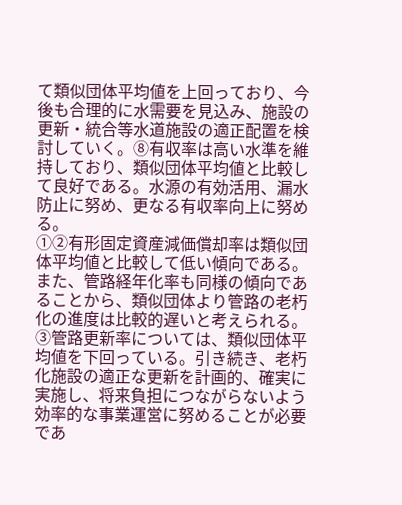て類似団体平均値を上回っており、今後も合理的に水需要を見込み、施設の更新・統合等水道施設の適正配置を検討していく。⑧有収率は高い水準を維持しており、類似団体平均値と比較して良好である。水源の有効活用、漏水防止に努め、更なる有収率向上に努める。
①②有形固定資産減価償却率は類似団体平均値と比較して低い傾向である。また、管路経年化率も同様の傾向であることから、類似団体より管路の老朽化の進度は比較的遅いと考えられる。③管路更新率については、類似団体平均値を下回っている。引き続き、老朽化施設の適正な更新を計画的、確実に実施し、将来負担につながらないよう効率的な事業運営に努めることが必要であ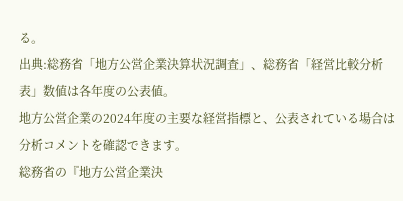る。
出典:総務省「地方公営企業決算状況調査」、総務省「経営比較分析表」数値は各年度の公表値。
地方公営企業の2024年度の主要な経営指標と、公表されている場合は分析コメントを確認できます。
総務省の『地方公営企業決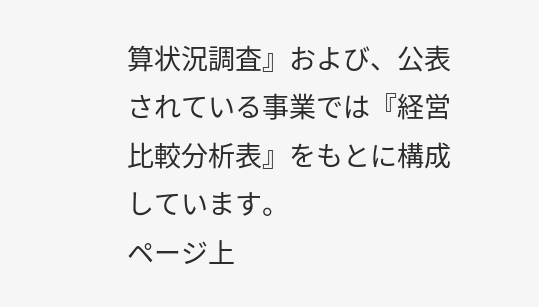算状況調査』および、公表されている事業では『経営比較分析表』をもとに構成しています。
ページ上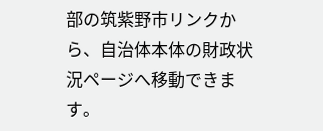部の筑紫野市リンクから、自治体本体の財政状況ページへ移動できます。